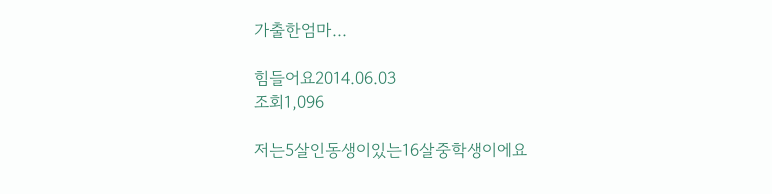가출한엄마...

힘들어요2014.06.03
조회1,096

저는5살인동생이있는16살중학생이에요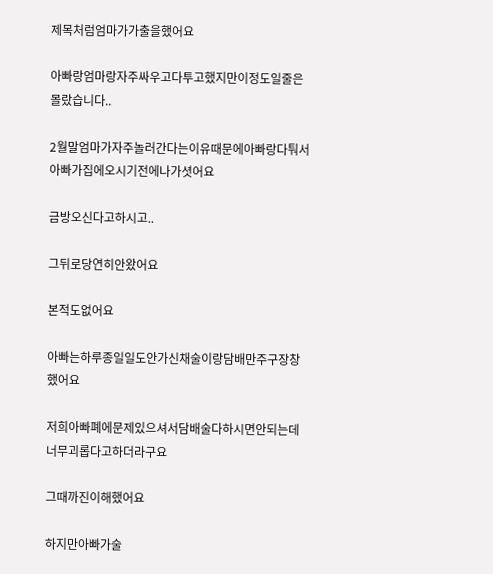제목처럼엄마가가출을했어요

아빠랑엄마랑자주싸우고다투고했지만이정도일줄은몰랐습니다..

2월말엄마가자주놀러간다는이유때문에아빠랑다퉈서아빠가집에오시기전에나가셧어요

금방오신다고하시고..

그뒤로당연히안왔어요

본적도없어요

아빠는하루종일일도안가신채술이랑담배만주구장창했어요

저희아빠폐에문제있으셔서담배술다하시면안되는데너무괴롭다고하더라구요

그때까진이해했어요

하지만아빠가술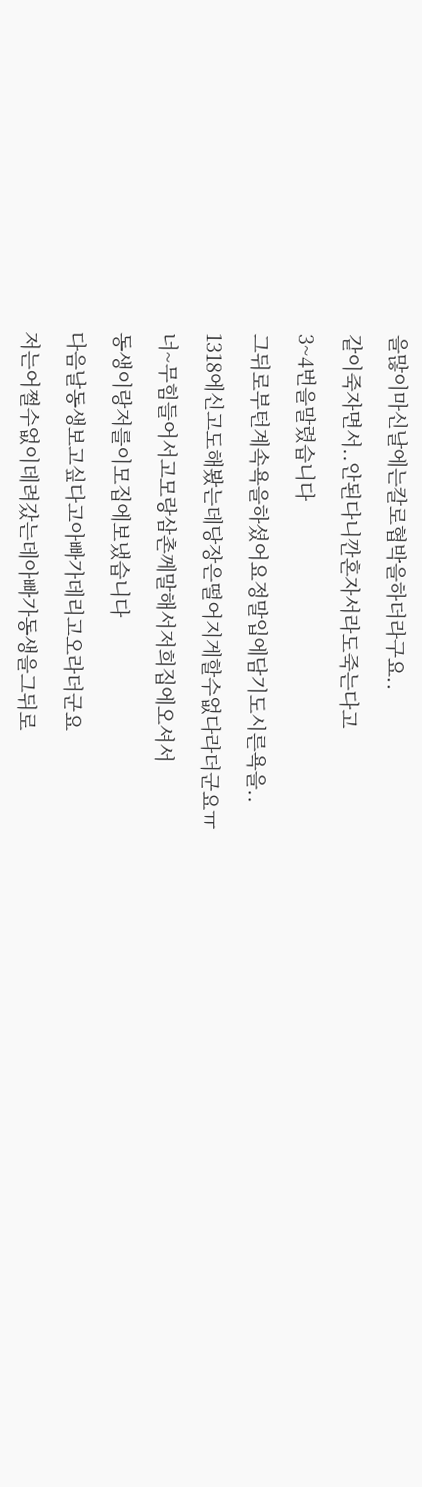을많이마신날에는칼로협박을하더라구요..

같이죽자면서..안된다니깐혼자서라도죽는다고

3~4번을말렸습니다

그뒤로부턴계속욕을하셨어요정말입에담기도시른욕을..

1318에신고도해봤는데당장은떨어지게할수없다라더군요ㅠ

너~무힘들어서고모랑삼촌께말해서저희집에오셔서

동생이랑저를이모집에보냈습니다

다음날동생보고싶다고아빠가데리고오라더군요

저는어쩔수없이데려갔는데아빠가동생을그뒤로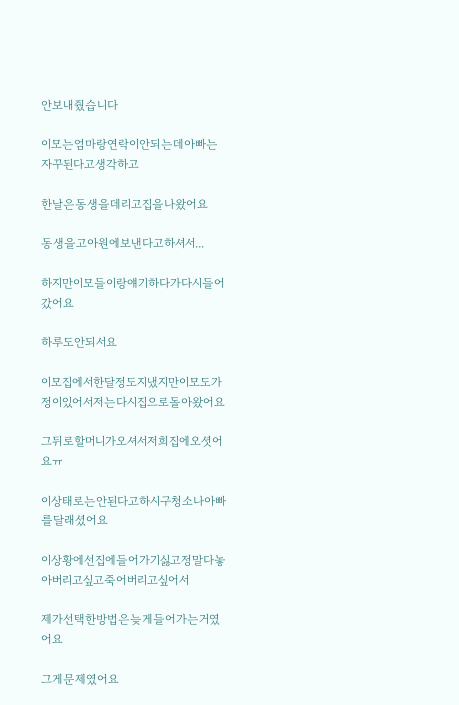안보내줬습니다

이모는엄마랑연락이안되는데아빠는자꾸된다고생각하고

한날은동생을데리고집을나왔어요

동생을고아원에보낸다고하셔서...

하지만이모들이랑얘기하다가다시들어갔어요

하루도안되서요

이모집에서한달정도지냈지만이모도가정이있어서저는다시집으로돌아왔어요

그뒤로할머니가오셔서저희집에오셧어요ㅠ

이상태로는안된다고하시구청소나아빠를달래셨어요

이상황에선집에들어가기싫고정말다놓아버리고싶고죽어버리고싶어서

제가선택한방법은늦게들어가는거였어요

그게문제였어요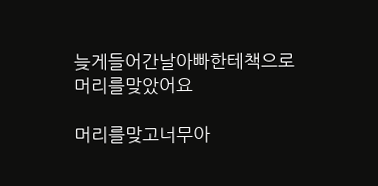늦게들어간날아빠한테책으로머리를맞았어요

머리를맞고너무아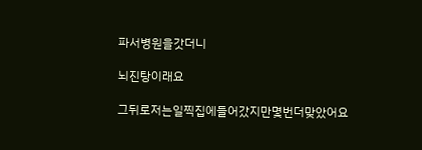파서병원을갓더니

뇌진탕이래요

그뒤로저는일찍집에들어갔지만몇번더맞았어요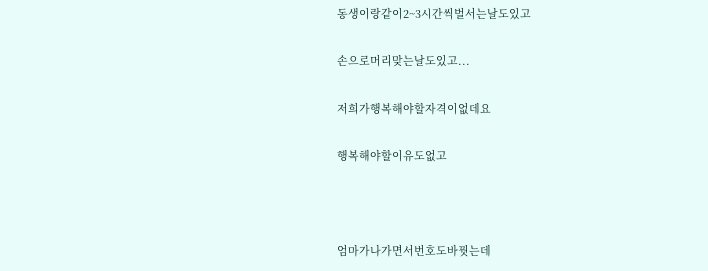동생이랑같이2~3시간씩벌서는날도있고

손으로머리맞는날도있고...

저희가행복해야할자격이없데요

행복해야할이유도없고



엄마가나가면서번호도바꿧는데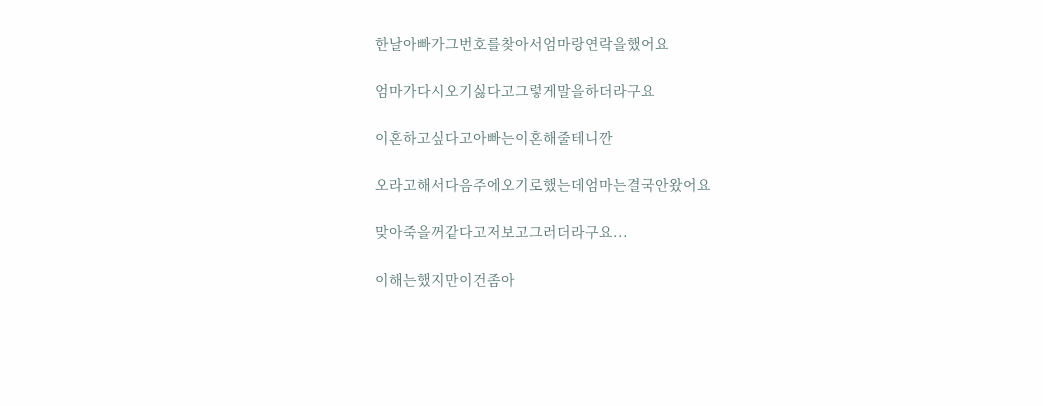한날아빠가그번호를찾아서엄마랑연락을했어요

엄마가다시오기싫다고그렇게말을하더라구요

이혼하고싶다고아빠는이혼해줄테니깐

오라고해서다음주에오기로했는데엄마는결국안왔어요

맞아죽을꺼같다고저보고그러더라구요...

이해는했지만이건좀아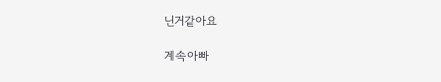닌거같아요

계속아빠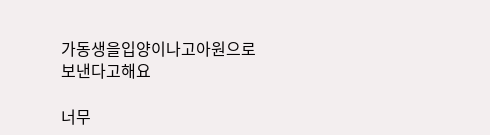가동생을입양이나고아원으로보낸다고해요

너무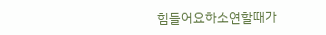힘들어요하소연할때가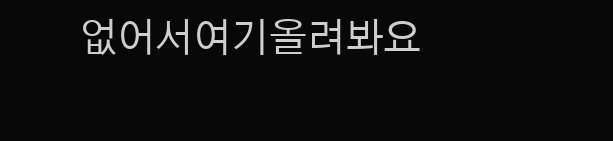없어서여기올려봐요